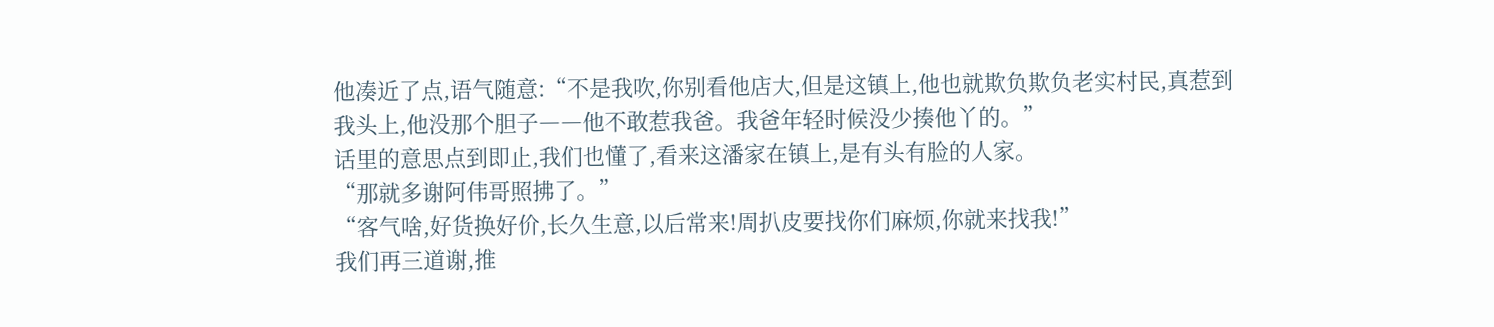他凑近了点,语气随意:“不是我吹,你别看他店大,但是这镇上,他也就欺负欺负老实村民,真惹到我头上,他没那个胆子――他不敢惹我爸。我爸年轻时候没少揍他丫的。”
话里的意思点到即止,我们也懂了,看来这潘家在镇上,是有头有脸的人家。
“那就多谢阿伟哥照拂了。”
“客气啥,好货换好价,长久生意,以后常来!周扒皮要找你们麻烦,你就来找我!”
我们再三道谢,推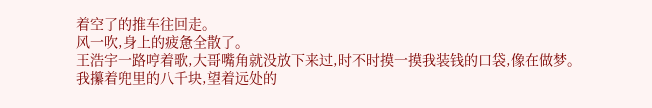着空了的推车往回走。
风一吹,身上的疲惫全散了。
王浩宇一路哼着歌,大哥嘴角就没放下来过,时不时摸一摸我装钱的口袋,像在做梦。
我攥着兜里的八千块,望着远处的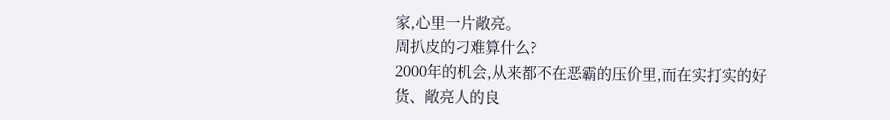家,心里一片敞亮。
周扒皮的刁难算什么?
2000年的机会,从来都不在恶霸的压价里,而在实打实的好货、敞亮人的良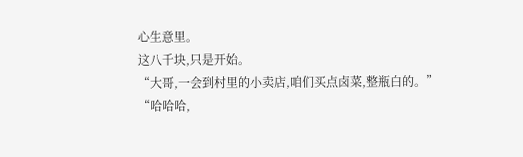心生意里。
这八千块,只是开始。
“大哥,一会到村里的小卖店,咱们买点卤菜,整瓶白的。”
“哈哈哈,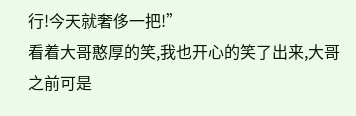行!今天就奢侈一把!”
看着大哥憨厚的笑,我也开心的笑了出来,大哥之前可是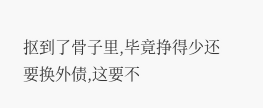抠到了骨子里,毕竟挣得少还要换外债,这要不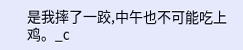是我摔了一跤,中午也不可能吃上鸡。_c